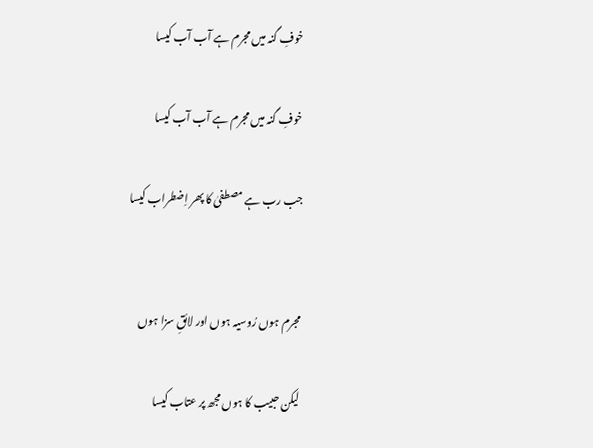خوفِ گنہ میں مجرم ہے آب آب کیسا

خوفِ گنہ میں مجرم ہے آب آب کیسا

جب رب ہے مصطفیٰ کا پھر اِضطراب کیسا


مجرم ہوں رُوسیہ ہوں اور لائقِ سزا ہوں

لیکن حبیب کا ہوں مجھ پر عتاب کیسا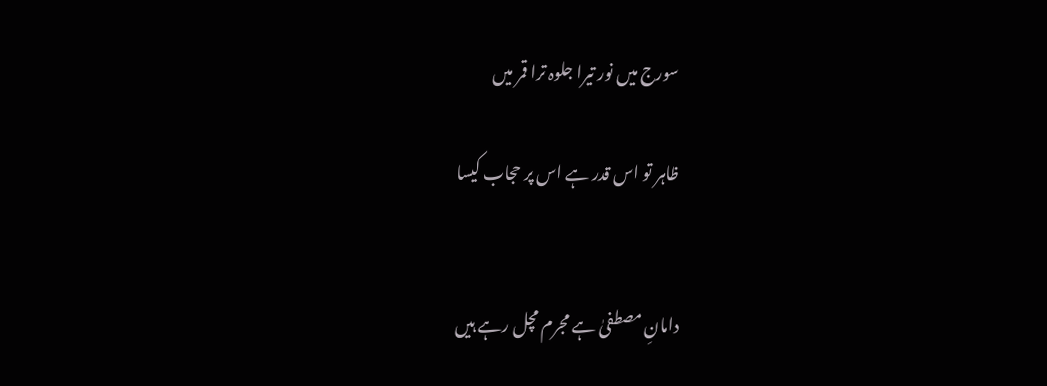سورج میں نور تیرا جلوہ ترا قمر میں

ظاہر تو اس قدر ہے اس پر حجاب کیسا


دامانِ مصطفیٰ ہے مجرم مچل رہے ہیں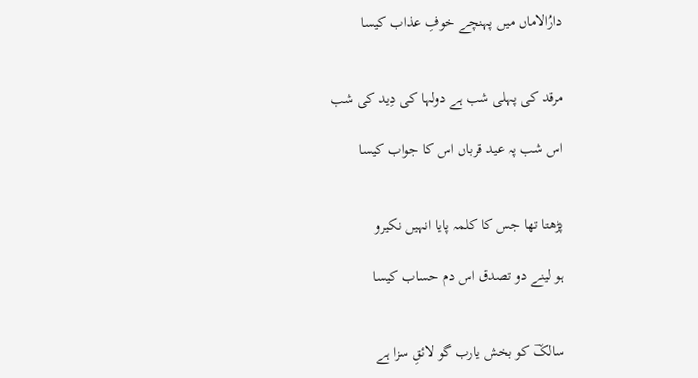دارُالاماں میں پہنچے خوفِ عذاب کیسا


مرقد کی پہلی شب ہے دولہا کی دِید کی شب

اس شب پہ عید قرباں اس کا جواب کیسا


پڑھتا تھا جس کا کلمہ پایا انہیں نکیرو

ہو لینے دو تصدق اس دم حساب کیسا


سالکؔ کو بخش یارب گو لائقِ سزا ہے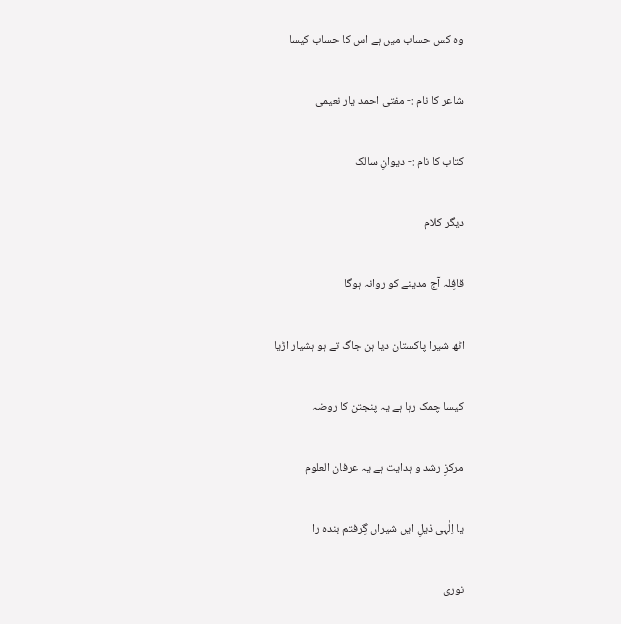وہ کس حساب میں ہے اس کا حساب کیسا

شاعر کا نام :- مفتی احمد یار نعیمی

کتاب کا نام :- دیوانِ سالک

دیگر کلام

قافِلہ آج مدینے کو روانہ ہوگا

اٹھ شیرا پاکستان دیا ہن جاگ تے ہو ہشیار اڑیا

کیسا چمک رہا ہے یہ پنجتن کا روضہ

مرکزِ رشد و ہدایت ہے یہ عرفان العلوم

یا اِلٰہی ذیلِ ایں شیراں گِرفتم بندہ را

نوری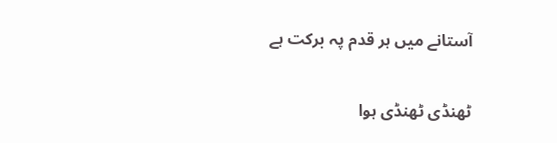آستانے میں ہر قدم پہ برکت ہے

ٹھنڈی ٹھنڈی ہوا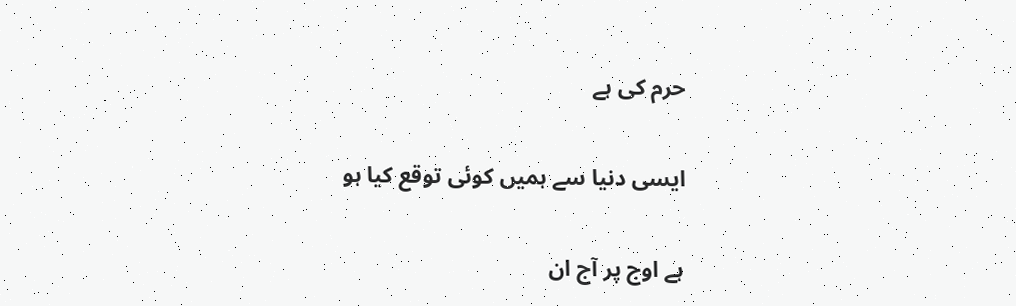حرم کی ہے

ایسی دنیا سے ہمیں کوئی توقع کیا ہو

ہے اوج پر آج ان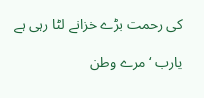کی رحمت بڑے خزانے لٹا رہی ہے

یارب ‘ مرے وطن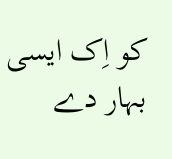کو اِک ایسی بہار دے